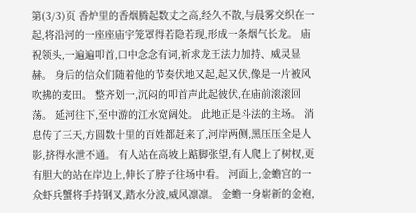第(3/3)页 香炉里的香烟腾起数丈之高,经久不散,与晨雾交织在一起,将沿河的一座座庙宇笼罩得若隐若现,形成一条烟气长龙。 庙祝领头,一遍遍叩首,口中念念有词,祈求龙王法力加持、威灵显赫。 身后的信众们随着他的节奏伏地又起,起又伏,像是一片被风吹拂的麦田。 整齐划一,沉闷的叩首声此起彼伏,在庙前滚滚回荡。 延河往下,至中游的江水宽阔处。 此地正是斗法的主场。 消息传了三天,方圆数十里的百姓都赶来了,河岸两侧,黑压压全是人影,挤得水泄不通。 有人站在高坡上踮脚张望,有人爬上了树杈,更有胆大的站在岸边上,伸长了脖子往场中看。 河面上,金蟾宫的一众虾兵蟹将手持钢叉,踏水分波,威风凛凛。 金蟾一身崭新的金袍,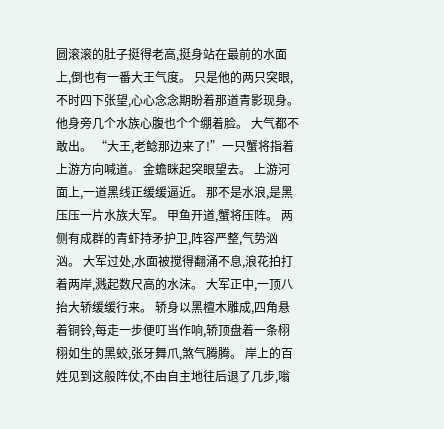圆滚滚的肚子挺得老高,挺身站在最前的水面上,倒也有一番大王气度。 只是他的两只突眼,不时四下张望,心心念念期盼着那道青影现身。 他身旁几个水族心腹也个个绷着脸。 大气都不敢出。 “大王,老鲶那边来了!”一只蟹将指着上游方向喊道。 金蟾眯起突眼望去。 上游河面上,一道黑线正缓缓逼近。 那不是水浪,是黑压压一片水族大军。 甲鱼开道,蟹将压阵。 两侧有成群的青虾持矛护卫,阵容严整,气势汹汹。 大军过处,水面被搅得翻涌不息,浪花拍打着两岸,溅起数尺高的水沫。 大军正中,一顶八抬大轿缓缓行来。 轿身以黑檀木雕成,四角悬着铜铃,每走一步便叮当作响,轿顶盘着一条栩栩如生的黑蛟,张牙舞爪,煞气腾腾。 岸上的百姓见到这般阵仗,不由自主地往后退了几步,嗡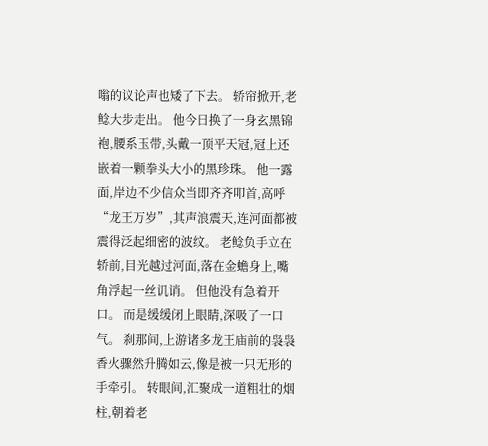嗡的议论声也矮了下去。 轿帘掀开,老鲶大步走出。 他今日换了一身玄黑锦袍,腰系玉带,头戴一顶平天冠,冠上还嵌着一颗拳头大小的黑珍珠。 他一露面,岸边不少信众当即齐齐叩首,高呼“龙王万岁”,其声浪震天,连河面都被震得泛起细密的波纹。 老鲶负手立在轿前,目光越过河面,落在金蟾身上,嘴角浮起一丝讥诮。 但他没有急着开口。 而是缓缓闭上眼睛,深吸了一口气。 刹那间,上游诸多龙王庙前的袅袅香火骤然升腾如云,像是被一只无形的手牵引。 转眼间,汇聚成一道粗壮的烟柱,朝着老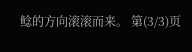鲶的方向滚滚而来。 第(3/3)页